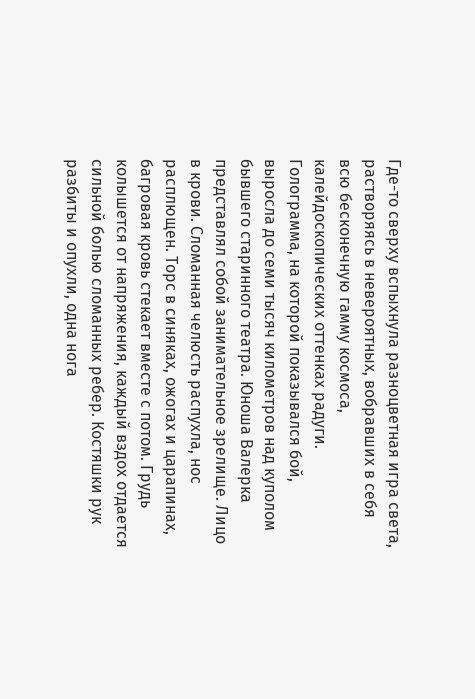Где-то сверху вспыхнула разноцветная игра света, растворяясь в невероятных, вобравших в себя всю бесконечную гамму космоса, калейдоскопических оттенках радуги.
Голограмма, на которой показывался бой, выросла до семи тысяч километров над куполом бывшего старинного театра. Юноша Валерка представлял собой занимательное зрелище. Лицо в крови. Сломанная челюсть распухла, нос расплющен. Торс в синяках, ожогах и царапинах, багровая кровь стекает вместе с потом. Грудь колышется от напряжения, каждый вздох отдается сильной болью сломанных ребер. Костяшки рук разбиты и опухли, одна нога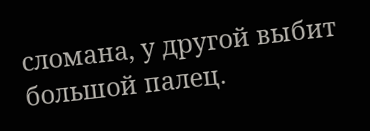сломана, у другой выбит большой палец.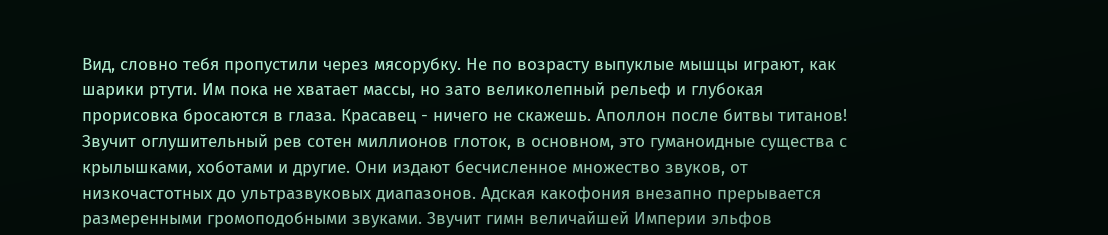Вид, словно тебя пропустили через мясорубку. Не по возрасту выпуклые мышцы играют, как шарики ртути. Им пока не хватает массы, но зато великолепный рельеф и глубокая прорисовка бросаются в глаза. Красавец - ничего не скажешь. Аполлон после битвы титанов!
Звучит оглушительный рев сотен миллионов глоток, в основном, это гуманоидные существа с крылышками, хоботами и другие. Они издают бесчисленное множество звуков, от низкочастотных до ультразвуковых диапазонов. Адская какофония внезапно прерывается размеренными громоподобными звуками. Звучит гимн величайшей Империи эльфов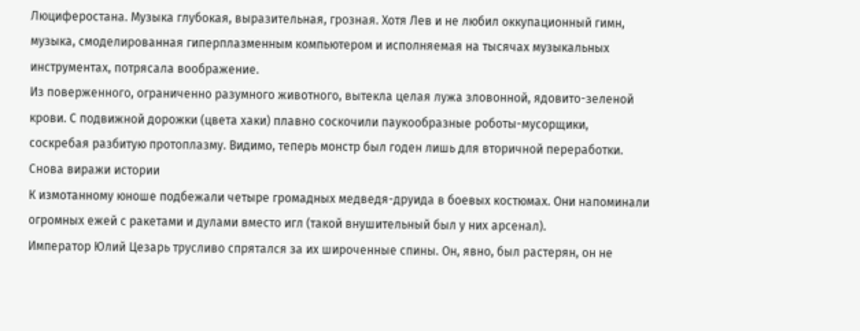Люциферостана. Музыка глубокая, выразительная, грозная. Хотя Лев и не любил оккупационный гимн, музыка, смоделированная гиперплазменным компьютером и исполняемая на тысячах музыкальных инструментах, потрясала воображение.
Из поверженного, ограниченно разумного животного, вытекла целая лужа зловонной, ядовито-зеленой крови. С подвижной дорожки (цвета хаки) плавно соскочили паукообразные роботы-мусорщики, соскребая разбитую протоплазму. Видимо, теперь монстр был годен лишь для вторичной переработки.
Снова виражи истории
К измотанному юноше подбежали четыре громадных медведя-друида в боевых костюмах. Они напоминали огромных ежей с ракетами и дулами вместо игл (такой внушительный был у них арсенал).
Император Юлий Цезарь трусливо спрятался за их широченные спины. Он, явно, был растерян, он не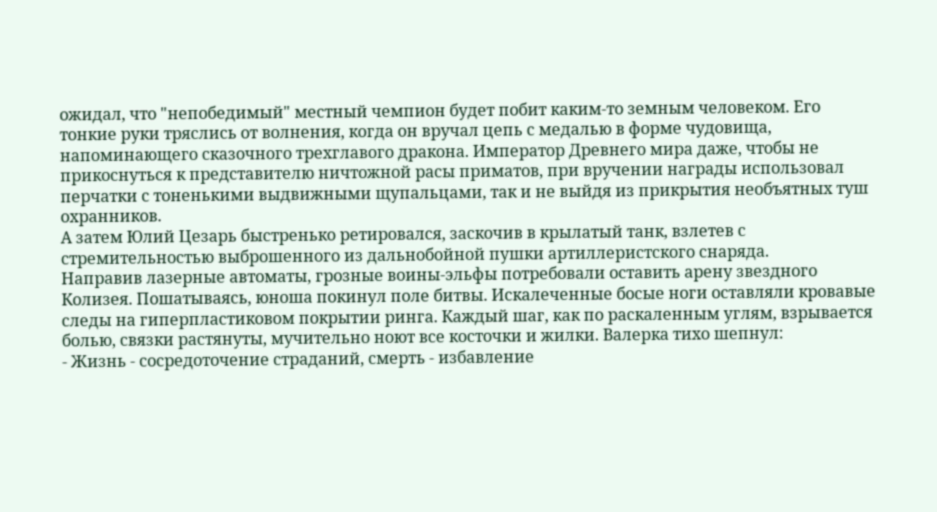ожидал, что "непобедимый" местный чемпион будет побит каким-то земным человеком. Его тонкие руки тряслись от волнения, когда он вручал цепь с медалью в форме чудовища, напоминающего сказочного трехглавого дракона. Император Древнего мира даже, чтобы не прикоснуться к представителю ничтожной расы приматов, при вручении награды использовал перчатки с тоненькими выдвижными щупальцами, так и не выйдя из прикрытия необъятных туш охранников.
А затем Юлий Цезарь быстренько ретировался, заскочив в крылатый танк, взлетев с стремительностью выброшенного из дальнобойной пушки артиллеристского снаряда.
Направив лазерные автоматы, грозные воины-эльфы потребовали оставить арену звездного Колизея. Пошатываясь, юноша покинул поле битвы. Искалеченные босые ноги оставляли кровавые следы на гиперпластиковом покрытии ринга. Каждый шаг, как по раскаленным углям, взрывается болью, связки растянуты, мучительно ноют все косточки и жилки. Валерка тихо шепнул:
- Жизнь - сосредоточение страданий, смерть - избавление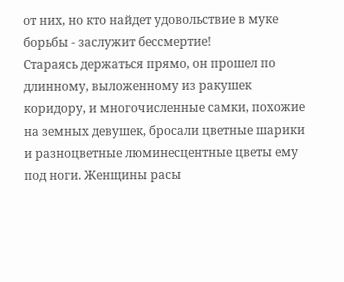от них, но кто найдет удовольствие в муке борьбы - заслужит бессмертие!
Стараясь держаться прямо, он прошел по длинному, выложенному из ракушек коридору, и многочисленные самки, похожие на земных девушек, бросали цветные шарики и разноцветные люминесцентные цветы ему под ноги. Женщины расы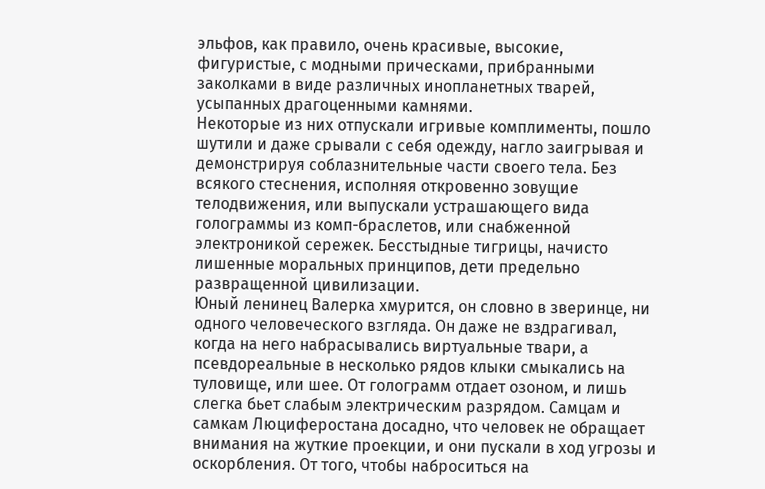эльфов, как правило, очень красивые, высокие, фигуристые, с модными прическами, прибранными заколками в виде различных инопланетных тварей, усыпанных драгоценными камнями.
Некоторые из них отпускали игривые комплименты, пошло шутили и даже срывали с себя одежду, нагло заигрывая и демонстрируя соблазнительные части своего тела. Без всякого стеснения, исполняя откровенно зовущие телодвижения, или выпускали устрашающего вида голограммы из комп-браслетов, или снабженной электроникой сережек. Бесстыдные тигрицы, начисто лишенные моральных принципов, дети предельно развращенной цивилизации.
Юный ленинец Валерка хмурится, он словно в зверинце, ни одного человеческого взгляда. Он даже не вздрагивал, когда на него набрасывались виртуальные твари, а псевдореальные в несколько рядов клыки смыкались на туловище, или шее. От голограмм отдает озоном, и лишь слегка бьет слабым электрическим разрядом. Самцам и самкам Люциферостана досадно, что человек не обращает внимания на жуткие проекции, и они пускали в ход угрозы и оскорбления. От того, чтобы наброситься на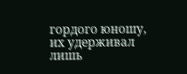гордого юношу, их удерживал лишь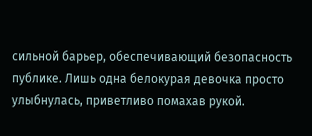сильной барьер, обеспечивающий безопасность публике. Лишь одна белокурая девочка просто улыбнулась, приветливо помахав рукой.